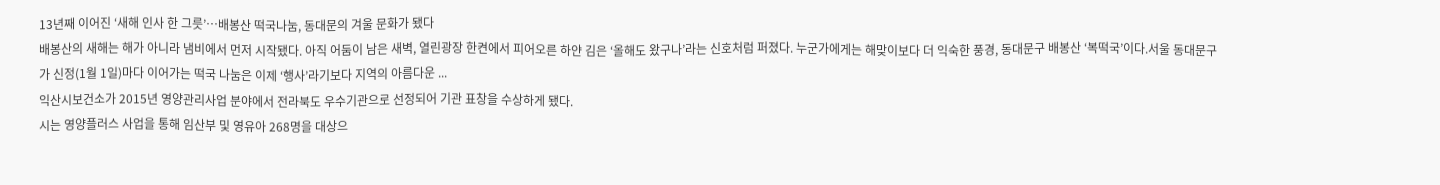13년째 이어진 ‘새해 인사 한 그릇’…배봉산 떡국나눔, 동대문의 겨울 문화가 됐다
배봉산의 새해는 해가 아니라 냄비에서 먼저 시작됐다. 아직 어둠이 남은 새벽, 열린광장 한켠에서 피어오른 하얀 김은 ‘올해도 왔구나’라는 신호처럼 퍼졌다. 누군가에게는 해맞이보다 더 익숙한 풍경, 동대문구 배봉산 ‘복떡국’이다.서울 동대문구가 신정(1월 1일)마다 이어가는 떡국 나눔은 이제 ‘행사’라기보다 지역의 아름다운 ...
익산시보건소가 2015년 영양관리사업 분야에서 전라북도 우수기관으로 선정되어 기관 표창을 수상하게 됐다.
시는 영양플러스 사업을 통해 임산부 및 영유아 268명을 대상으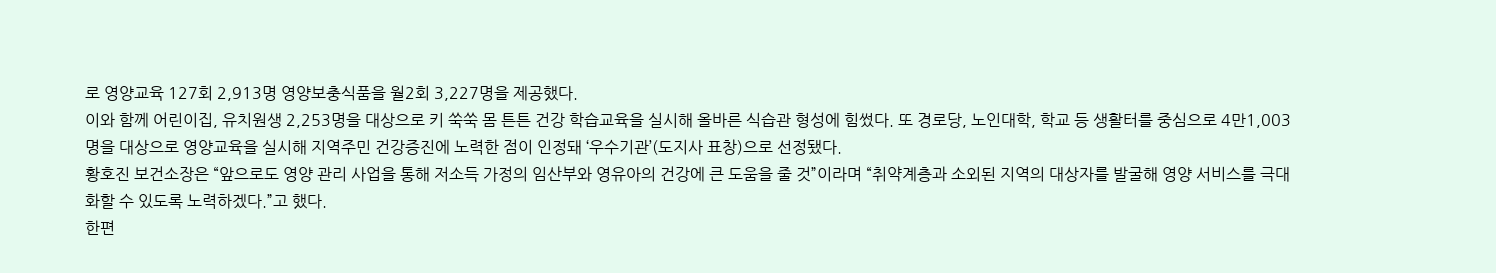로 영양교육 127회 2,913명 영양보충식품을 월2회 3,227명을 제공했다.
이와 함께 어린이집, 유치원생 2,253명을 대상으로 키 쑥쑥 몸 튼튼 건강 학습교육을 실시해 올바른 식습관 형성에 힘썼다. 또 경로당, 노인대학, 학교 등 생활터를 중심으로 4만1,003명을 대상으로 영양교육을 실시해 지역주민 건강증진에 노력한 점이 인정돼 ‘우수기관’(도지사 표창)으로 선정됐다.
황호진 보건소장은 “앞으로도 영양 관리 사업을 통해 저소득 가정의 임산부와 영유아의 건강에 큰 도움을 줄 것”이라며 “취약계층과 소외된 지역의 대상자를 발굴해 영양 서비스를 극대화할 수 있도록 노력하겠다.”고 했다.
한편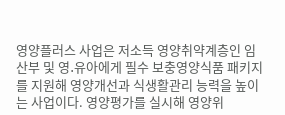영양플러스 사업은 저소득 영양취약계층인 임산부 및 영․유아에게 필수 보충영양식품 패키지를 지원해 영양개선과 식생활관리 능력을 높이는 사업이다. 영양평가를 실시해 영양위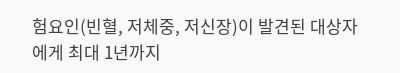험요인(빈혈, 저체중, 저신장)이 발견된 대상자에게 최대 1년까지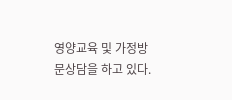영양교육 및 가정방문상담을 하고 있다.